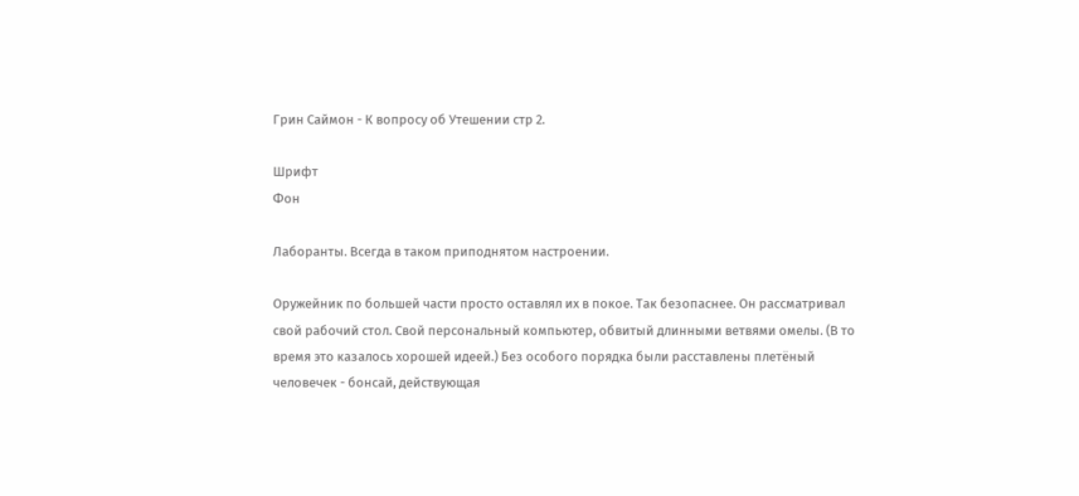Грин Саймон - К вопросу об Утешении стр 2.

Шрифт
Фон

Лаборанты. Всегда в таком приподнятом настроении.

Оружейник по большей части просто оставлял их в покое. Так безопаснее. Он рассматривал свой рабочий стол. Свой персональный компьютер, обвитый длинными ветвями омелы. (В то время это казалось хорошей идеей.) Без особого порядка были расставлены плетёный человечек - бонсай, действующая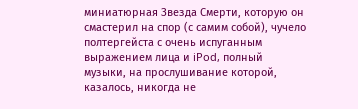миниатюрная Звезда Смерти, которую он смастерил на спор (с самим собой), чучело полтергейста с очень испуганным выражением лица и iPod, полный музыки, на прослушивание которой, казалось, никогда не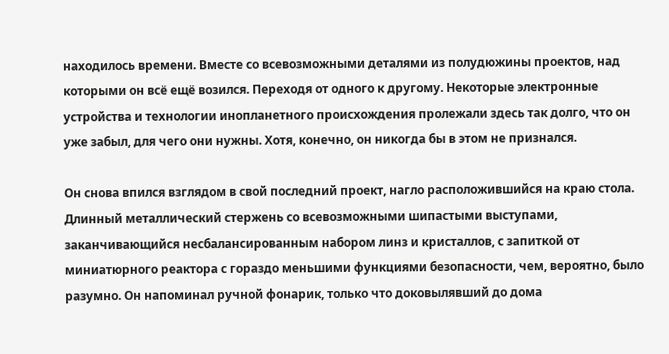находилось времени. Вместе со всевозможными деталями из полудюжины проектов, над которыми он всё ещё возился. Переходя от одного к другому. Некоторые электронные устройства и технологии инопланетного происхождения пролежали здесь так долго, что он уже забыл, для чего они нужны. Хотя, конечно, он никогда бы в этом не признался.

Он снова впился взглядом в свой последний проект, нагло расположившийся на краю стола. Длинный металлический стержень со всевозможными шипастыми выступами, заканчивающийся несбалансированным набором линз и кристаллов, с запиткой от миниатюрного реактора с гораздо меньшими функциями безопасности, чем, вероятно, было разумно. Он напоминал ручной фонарик, только что доковылявший до дома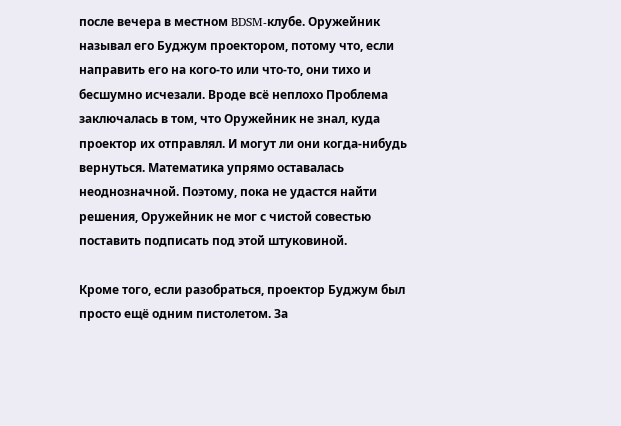после вечера в местном BDSM-клубе. Оружейник называл его Буджум проектором, потому что, если направить его на кого-то или что-то, они тихо и бесшумно исчезали. Вроде всё неплохо Проблема заключалась в том, что Оружейник не знал, куда проектор их отправлял. И могут ли они когда-нибудь вернуться. Математика упрямо оставалась неоднозначной. Поэтому, пока не удастся найти решения, Оружейник не мог с чистой совестью поставить подписать под этой штуковиной.

Кроме того, если разобраться, проектор Буджум был просто ещё одним пистолетом. За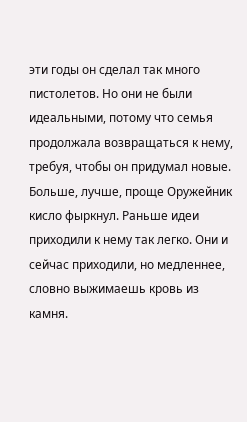эти годы он сделал так много пистолетов. Но они не были идеальными, потому что семья продолжала возвращаться к нему, требуя, чтобы он придумал новые. Больше, лучше, проще Оружейник кисло фыркнул. Раньше идеи приходили к нему так легко. Они и сейчас приходили, но медленнее, словно выжимаешь кровь из камня.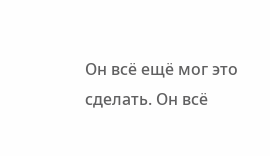Он всё ещё мог это сделать. Он всё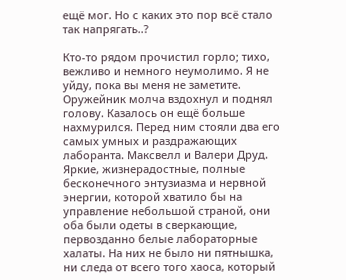ещё мог. Но с каких это пор всё стало так напрягать..?

Кто-то рядом прочистил горло; тихо, вежливо и немного неумолимо. Я не уйду, пока вы меня не заметите. Оружейник молча вздохнул и поднял голову. Казалось он ещё больше нахмурился. Перед ним стояли два его самых умных и раздражающих лаборанта. Максвелл и Валери Друд. Яркие, жизнерадостные, полные бесконечного энтузиазма и нервной энергии, которой хватило бы на управление небольшой страной, они оба были одеты в сверкающие, первозданно белые лабораторные халаты. На них не было ни пятнышка, ни следа от всего того хаоса, который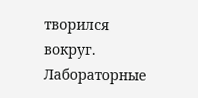творился вокруг. Лабораторные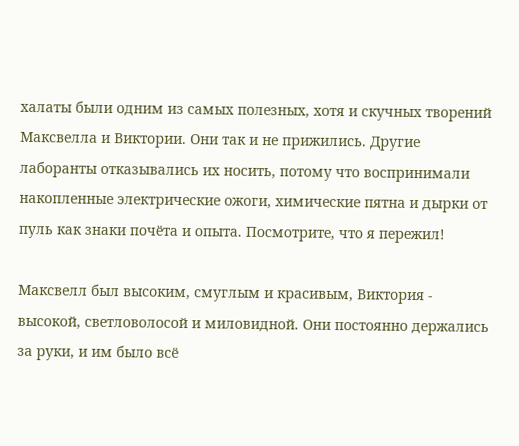халаты были одним из самых полезных, хотя и скучных творений Максвелла и Виктории. Они так и не прижились. Другие лаборанты отказывались их носить, потому что воспринимали накопленные электрические ожоги, химические пятна и дырки от пуль как знаки почёта и опыта. Посмотрите, что я пережил!

Максвелл был высоким, смуглым и красивым, Виктория - высокой, светловолосой и миловидной. Они постоянно держались за руки, и им было всё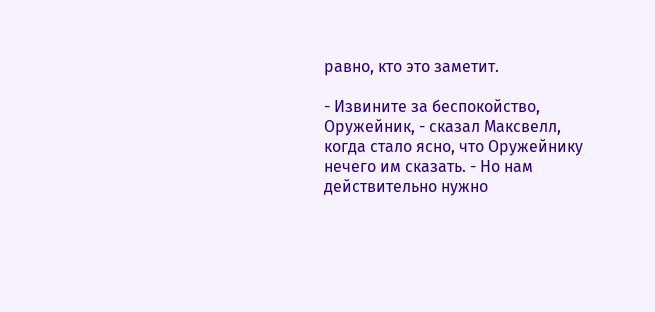равно, кто это заметит.

- Извините за беспокойство, Оружейник, - сказал Максвелл, когда стало ясно, что Оружейнику нечего им сказать. - Но нам действительно нужно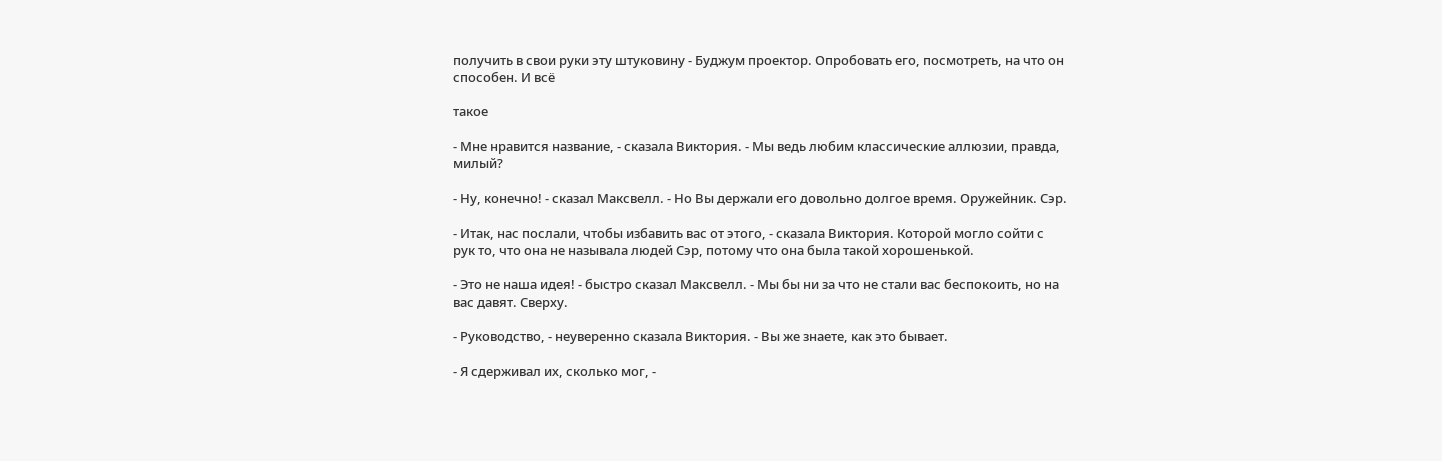получить в свои руки эту штуковину - Буджум проектор. Опробовать его, посмотреть, на что он способен. И всё

такое

- Мне нравится название, - сказала Виктория. - Мы ведь любим классические аллюзии, правда, милый?

- Ну, конечно! - сказал Максвелл. - Но Вы держали его довольно долгое время. Оружейник. Сэр.

- Итак, нас послали, чтобы избавить вас от этого, - сказала Виктория. Которой могло сойти с рук то, что она не называла людей Сэр, потому что она была такой хорошенькой.

- Это не наша идея! - быстро сказал Максвелл. - Мы бы ни за что не стали вас беспокоить, но на вас давят. Сверху.

- Руководство, - неуверенно сказала Виктория. - Вы же знаете, как это бывает.

- Я сдерживал их, сколько мог, -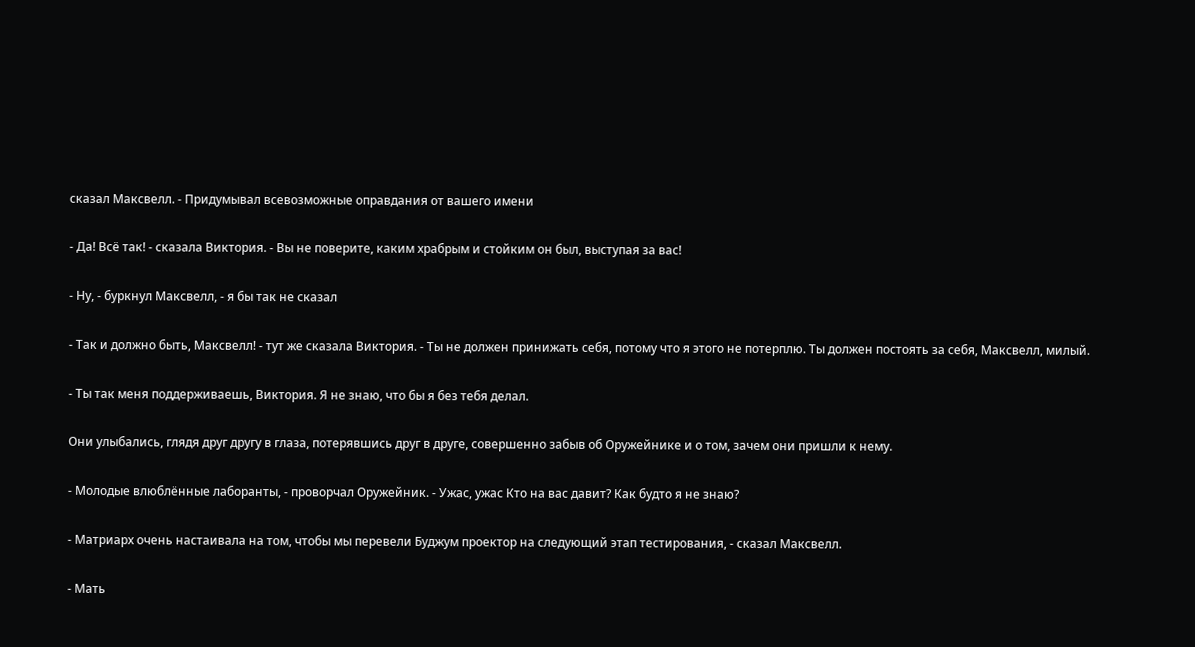сказал Максвелл. - Придумывал всевозможные оправдания от вашего имени

- Да! Всё так! - сказала Виктория. - Вы не поверите, каким храбрым и стойким он был, выступая за вас!

- Ну, - буркнул Максвелл, - я бы так не сказал

- Так и должно быть, Максвелл! - тут же сказала Виктория. - Ты не должен принижать себя, потому что я этого не потерплю. Ты должен постоять за себя, Максвелл, милый.

- Ты так меня поддерживаешь, Виктория. Я не знаю, что бы я без тебя делал.

Они улыбались, глядя друг другу в глаза, потерявшись друг в друге, совершенно забыв об Оружейнике и о том, зачем они пришли к нему.

- Молодые влюблённые лаборанты, - проворчал Оружейник. - Ужас, ужас Кто на вас давит? Как будто я не знаю?

- Матриарх очень настаивала на том, чтобы мы перевели Буджум проектор на следующий этап тестирования, - сказал Максвелл.

- Мать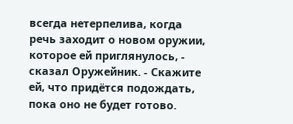всегда нетерпелива, когда речь заходит о новом оружии, которое ей приглянулось, - сказал Оружейник. - Скажите ей, что придётся подождать, пока оно не будет готово.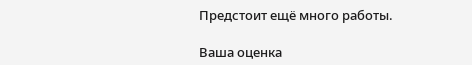Предстоит ещё много работы.

Ваша оценка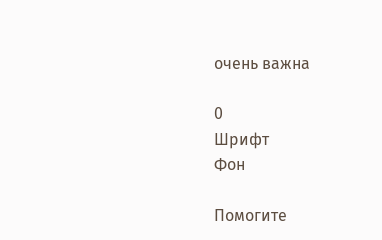очень важна

0
Шрифт
Фон

Помогите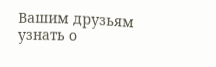Вашим друзьям узнать о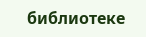библиотеке